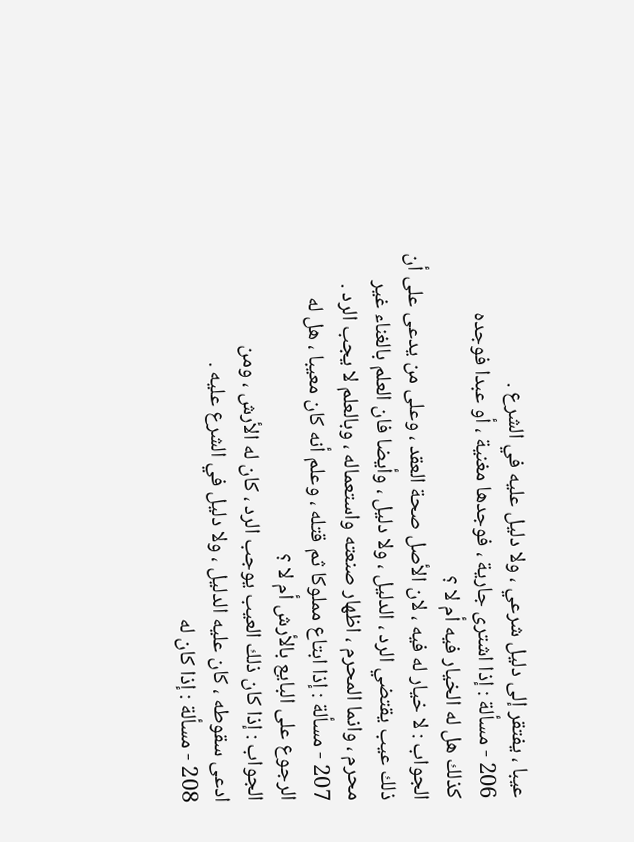عيبا ، يفتقر إلى دليل شرعي ، ولا دليل عليه في الشرع .
206 - مسألة : إذا اشترى جارية ، فوجدها مغنية ، أو عبدا فوجده
كذلك هل له الخيار فيه أم لا ؟
الجواب : لا خيار له فيه ، لان الأصل صحة العقد ، وعلى من يدعى على أن
ذلك عيب يقتضي الرد ، الدليل ، ولا دليل ، وأيضا فان العلم بالغناء غير
محرم ، وانما المحرم ، اظهار صنعته واستعماله ، وبالعلم لا يجب الرد .
207 - مسألة : إذا ابتاع مملوكا ثم قتله ، وعلم أنه كان معيبا ، هل له
الرجوع على البايع بالأرش أم لا ؟
الجواب : إذا كان ذلك العيب يوجب الرد ، كان له الأرش ، ومن
ادعى سقوطه ، كان عليه الدليل ، ولا دليل في الشرع عليه .
208 - مسألة : إذا كان له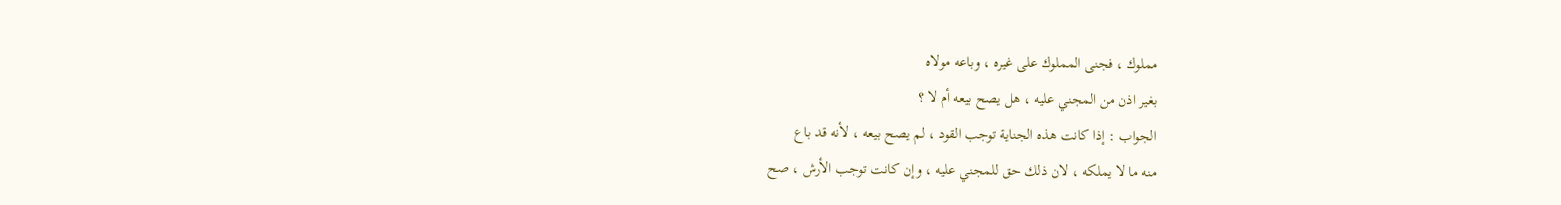مملوك ، فجنى المملوك على غيره ، وباعه مولاه
بغير اذن من المجني عليه ، هل يصح بيعه أم لا ؟
الجواب : إذا كانت هذه الجناية توجب القود ، لم يصح بيعه ، لأنه قد باع
منه ما لا يملكه ، لان ذلك حق للمجني عليه ، وإن كانت توجب الأرش ، صح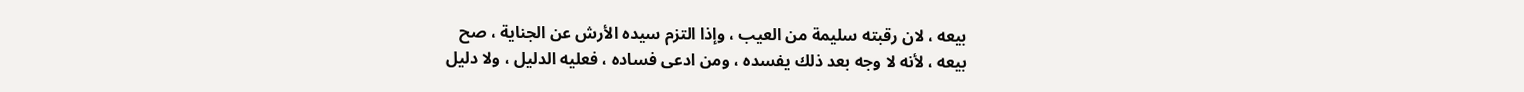بيعه ، لان رقبته سليمة من العيب ، وإذا التزم سيده الأرش عن الجناية ، صح
بيعه ، لأنه لا وجه بعد ذلك يفسده ، ومن ادعى فساده ، فعليه الدليل ، ولا دليل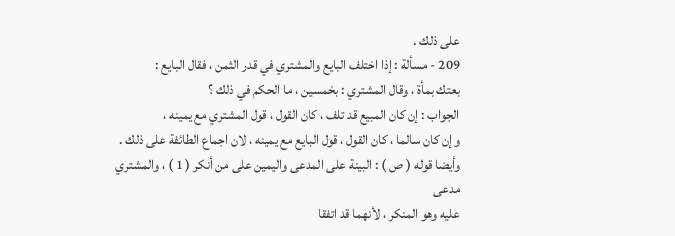على ذلك .
209 - مسألة : إذا اختلف البايع والمشتري في قدر الثمن ، فقال البايع :
بعتك بمأة ، وقال المشتري : بخمسين ، ما الحكم في ذلك ؟
الجواب : إن كان المبيع قد تلف ، كان القول ، قول المشتري مع يمينه ،
وإن كان سالما ، كان القول ، قول البايع مع يمينه ، لان اجماع الطائفة على ذلك .
وأيضا قوله ( ص ) : البينة على المدعى واليمين على من أنكر ( 1 ) ، والمشتري مدعى
عليه وهو المنكر ، لأنهما قد اتفقا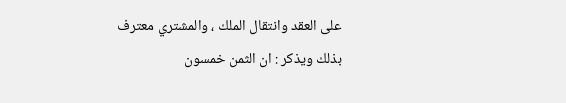على العقد وانتقال الملك ، والمشتري معترف
بذلك ويذكر : ان الثمن خمسون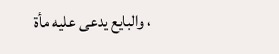، والبايع يدعى عليه مأة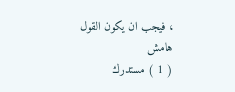، فيجب ان يكون القول
هامش
( 1 ) مستدرك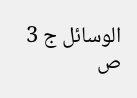الوسائل ج 3 ص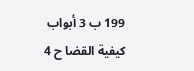199 ب 3 أبواب كيفية القضا ح 4